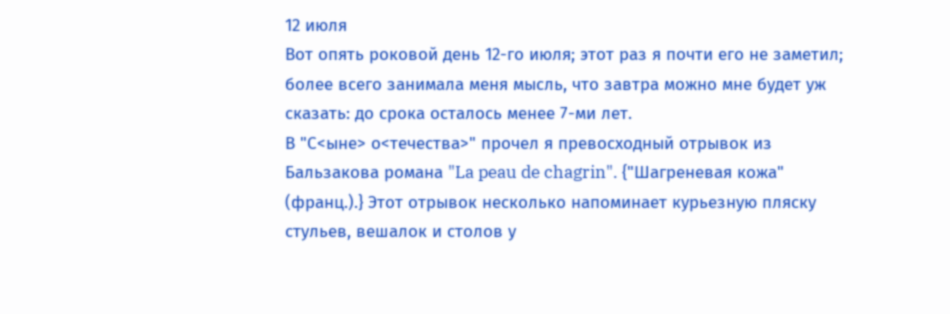12 июля
Вот опять роковой день 12-го июля; этот раз я почти его не заметил; более всего занимала меня мысль, что завтра можно мне будет уж сказать: до срока осталось менее 7-ми лет.
В "С<ыне> о<течества>" прочел я превосходный отрывок из Бальзакова романа "La peau de chagrin". {"Шагреневая кожа" (франц.).} Этот отрывок несколько напоминает курьезную пляску стульев, вешалок и столов у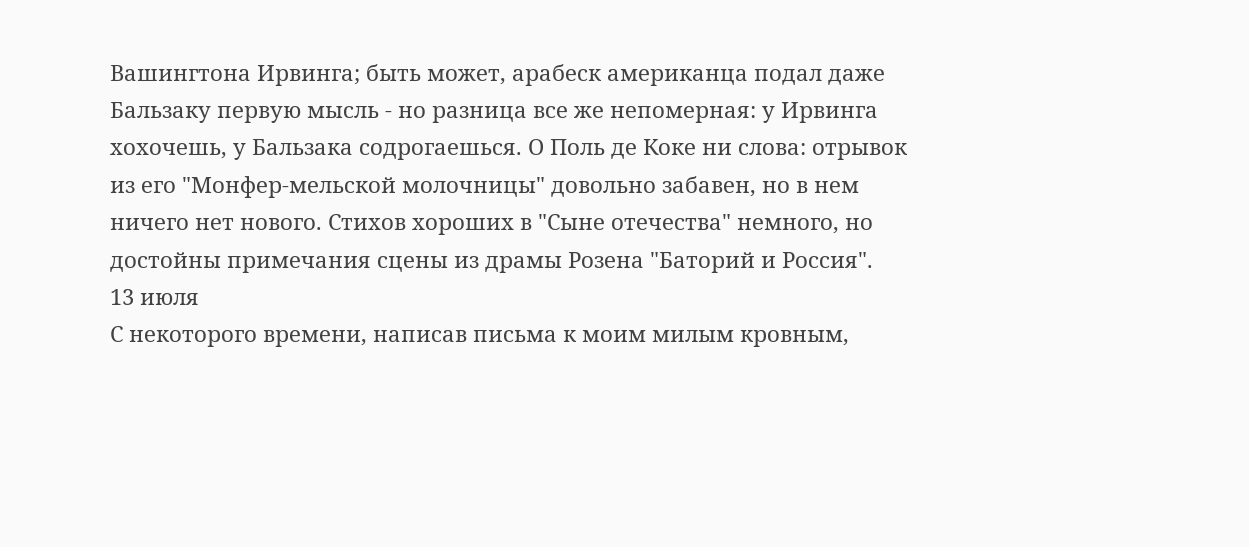Вашингтона Ирвинга; быть может, арабеск американца подал даже Бальзаку первую мысль - но разница все же непомерная: у Ирвинга хохочешь, у Бальзака содрогаешься. О Поль де Коке ни слова: отрывок из его "Монфер-мельской молочницы" довольно забавен, но в нем ничего нет нового. Стихов хороших в "Сыне отечества" немного, но достойны примечания сцены из драмы Розена "Баторий и Россия".
13 июля
С некоторого времени, написав письма к моим милым кровным,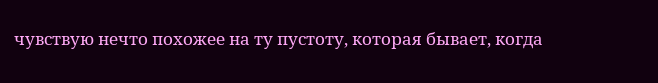чувствую нечто похожее на ту пустоту, которая бывает, когда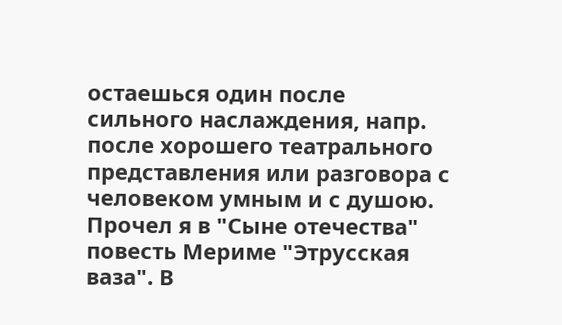остаешься один после сильного наслаждения, напр. после хорошего театрального представления или разговора с человеком умным и с душою.
Прочел я в "Сыне отечества" повесть Мериме "Этрусская ваза". В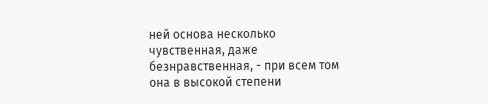ней основа несколько чувственная, даже безнравственная, - при всем том она в высокой степени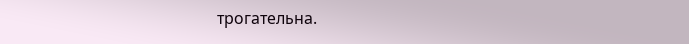трогательна.